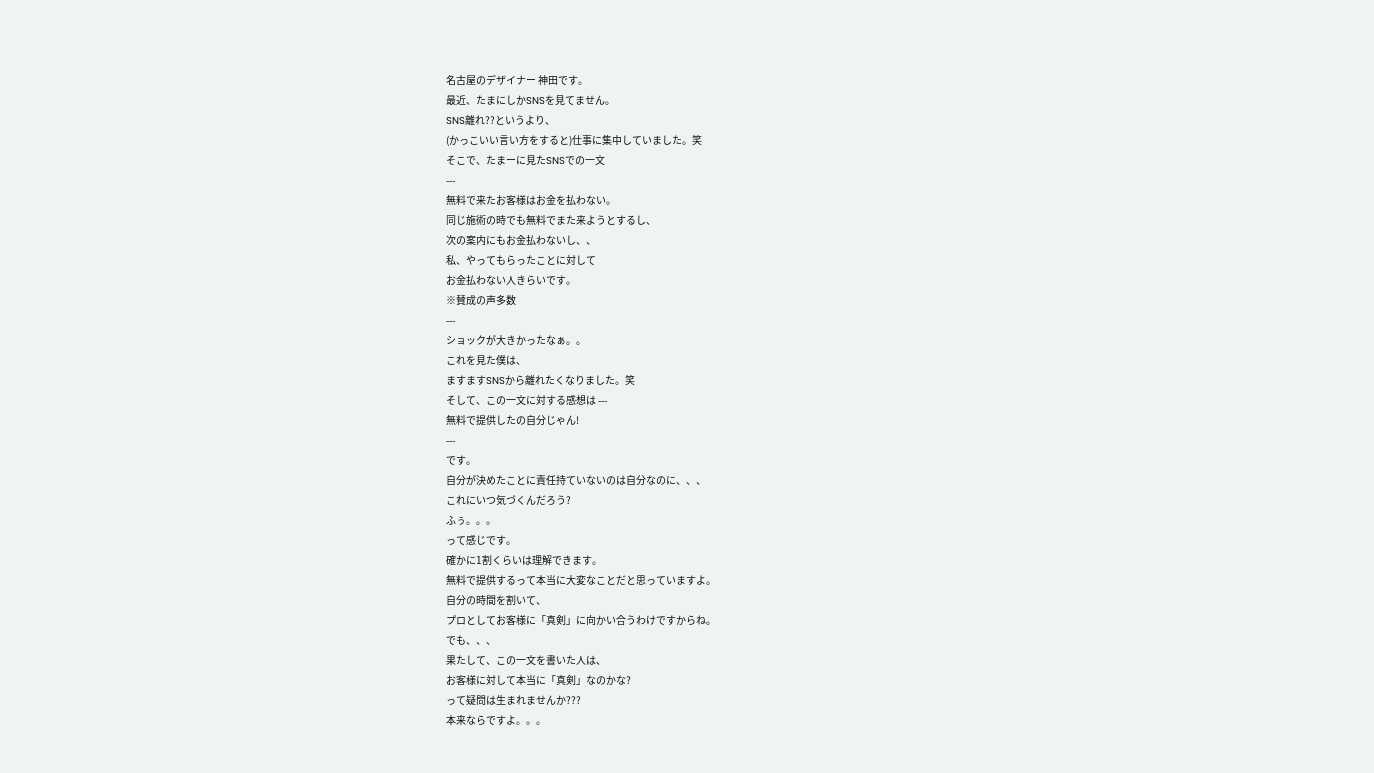名古屋のデザイナー 神田です。
最近、たまにしかSNSを見てません。
SNS離れ??というより、
(かっこいい言い方をすると)仕事に集中していました。笑
そこで、たまーに見たSNSでの一文
---
無料で来たお客様はお金を払わない。
同じ施術の時でも無料でまた来ようとするし、
次の案内にもお金払わないし、、
私、やってもらったことに対して
お金払わない人きらいです。
※賛成の声多数
---
ショックが大きかったなぁ。。
これを見た僕は、
ますますSNSから離れたくなりました。笑
そして、この一文に対する感想は ---
無料で提供したの自分じゃん!
---
です。
自分が決めたことに責任持ていないのは自分なのに、、、
これにいつ気づくんだろう?
ふぅ。。。
って感じです。
確かに1割くらいは理解できます。
無料で提供するって本当に大変なことだと思っていますよ。
自分の時間を割いて、
プロとしてお客様に「真剣」に向かい合うわけですからね。
でも、、、
果たして、この一文を書いた人は、
お客様に対して本当に「真剣」なのかな?
って疑問は生まれませんか???
本来ならですよ。。。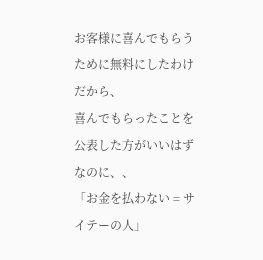お客様に喜んでもらうために無料にしたわけだから、
喜んでもらったことを公表した方がいいはずなのに、、
「お金を払わない = サイテーの人」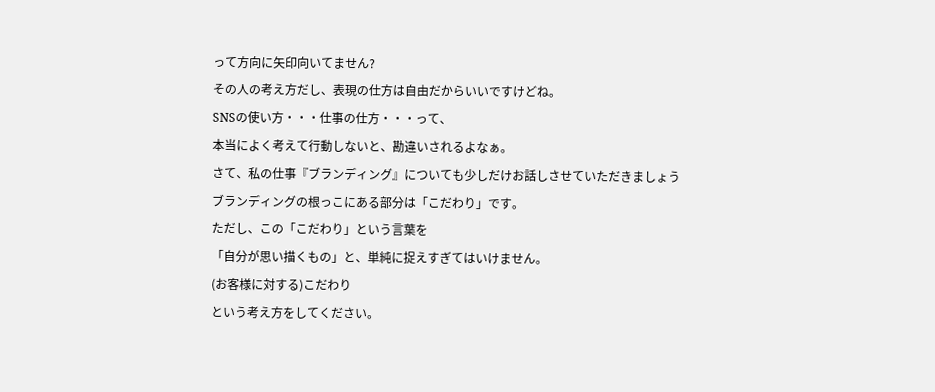って方向に矢印向いてません?
その人の考え方だし、表現の仕方は自由だからいいですけどね。
SNSの使い方・・・仕事の仕方・・・って、
本当によく考えて行動しないと、勘違いされるよなぁ。
さて、私の仕事『ブランディング』についても少しだけお話しさせていただきましょう
ブランディングの根っこにある部分は「こだわり」です。
ただし、この「こだわり」という言葉を
「自分が思い描くもの」と、単純に捉えすぎてはいけません。
(お客様に対する)こだわり
という考え方をしてください。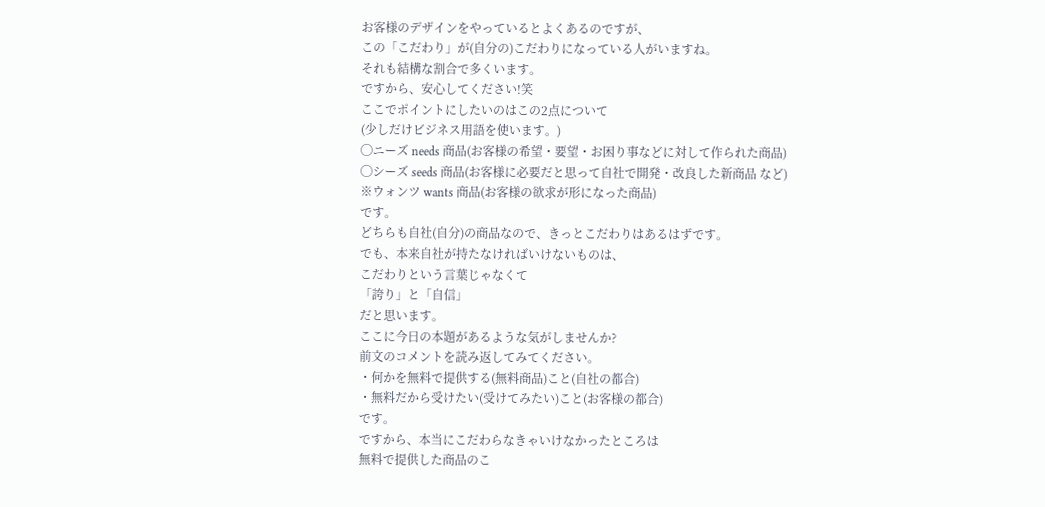お客様のデザインをやっているとよくあるのですが、
この「こだわり」が(自分の)こだわりになっている人がいますね。
それも結構な割合で多くいます。
ですから、安心してください!笑
ここでポイントにしたいのはこの2点について
(少しだけビジネス用語を使います。)
◯ニーズ needs 商品(お客様の希望・要望・お困り事などに対して作られた商品)
◯シーズ seeds 商品(お客様に必要だと思って自社で開発・改良した新商品 など)
※ウォンツ wants 商品(お客様の欲求が形になった商品)
です。
どちらも自社(自分)の商品なので、きっとこだわりはあるはずです。
でも、本来自社が持たなければいけないものは、
こだわりという言葉じゃなくて
「誇り」と「自信」
だと思います。
ここに今日の本題があるような気がしませんか?
前文のコメントを読み返してみてください。
・何かを無料で提供する(無料商品)こと(自社の都合)
・無料だから受けたい(受けてみたい)こと(お客様の都合)
です。
ですから、本当にこだわらなきゃいけなかったところは
無料で提供した商品のこ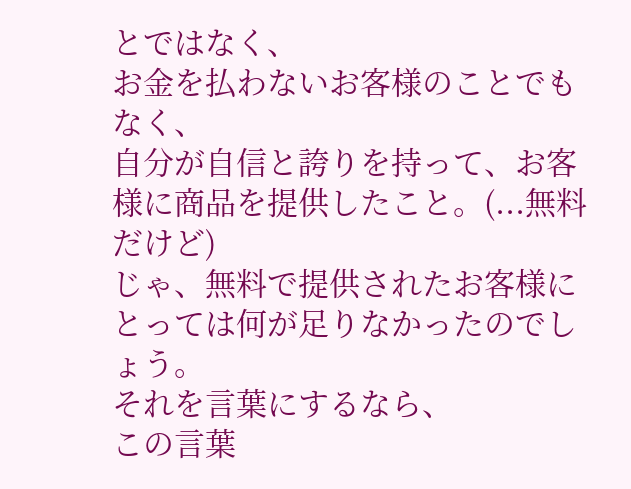とではなく、
お金を払わないお客様のことでもなく、
自分が自信と誇りを持って、お客様に商品を提供したこと。(...無料だけど)
じゃ、無料で提供されたお客様にとっては何が足りなかったのでしょう。
それを言葉にするなら、
この言葉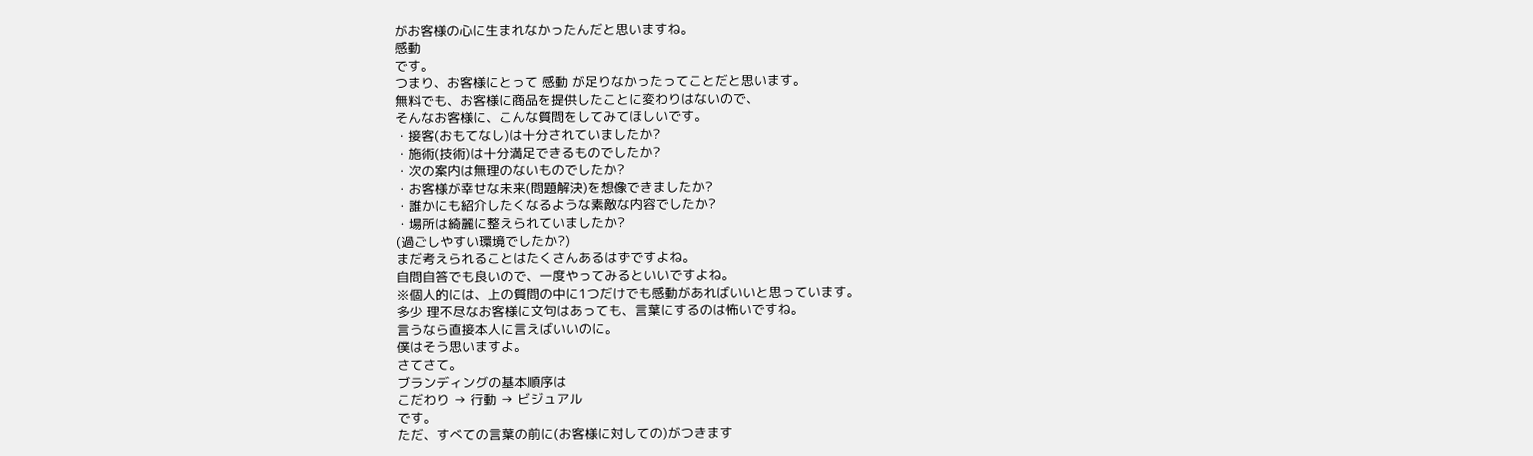がお客様の心に生まれなかったんだと思いますね。
感動
です。
つまり、お客様にとって 感動 が足りなかったってことだと思います。
無料でも、お客様に商品を提供したことに変わりはないので、
そんなお客様に、こんな質問をしてみてほしいです。
・接客(おもてなし)は十分されていましたか?
・施術(技術)は十分満足できるものでしたか?
・次の案内は無理のないものでしたか?
・お客様が幸せな未来(問題解決)を想像できましたか?
・誰かにも紹介したくなるような素敵な内容でしたか?
・場所は綺麗に整えられていましたか?
(過ごしやすい環境でしたか?)
まだ考えられることはたくさんあるはずですよね。
自問自答でも良いので、一度やってみるといいですよね。
※個人的には、上の質問の中に1つだけでも感動があればいいと思っています。
多少 理不尽なお客様に文句はあっても、言葉にするのは怖いですね。
言うなら直接本人に言えばいいのに。
僕はそう思いますよ。
さてさて。
ブランディングの基本順序は
こだわり → 行動 → ビジュアル
です。
ただ、すべての言葉の前に(お客様に対しての)がつきます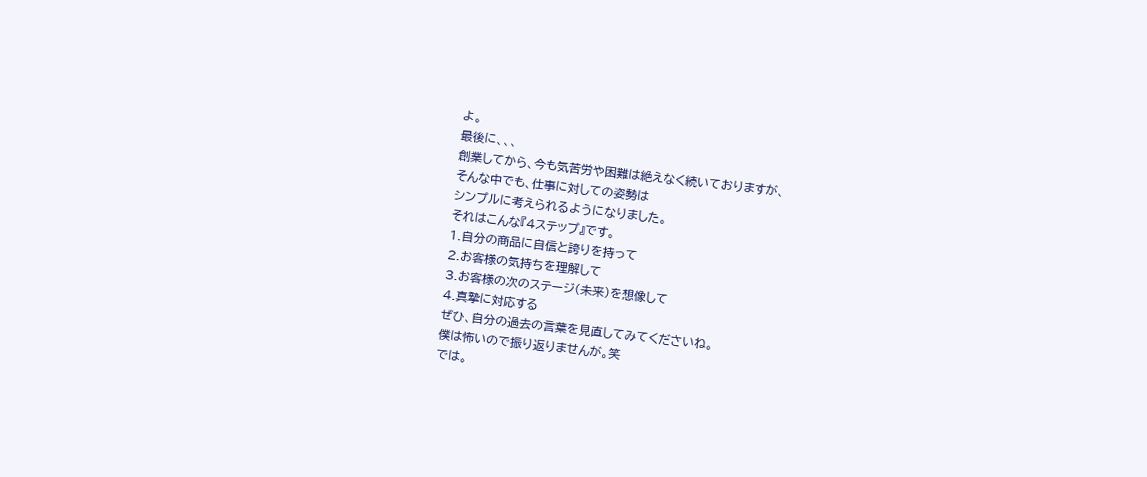よ。
最後に、、、
創業してから、今も気苦労や困難は絶えなく続いておりますが、
そんな中でも、仕事に対しての姿勢は
シンプルに考えられるようになりました。
それはこんな『4ステップ』です。
1.自分の商品に自信と誇りを持って
2.お客様の気持ちを理解して
3.お客様の次のステージ(未来)を想像して
4.真摯に対応する
ぜひ、自分の過去の言葉を見直してみてくださいね。
僕は怖いので振り返りませんが。笑
では。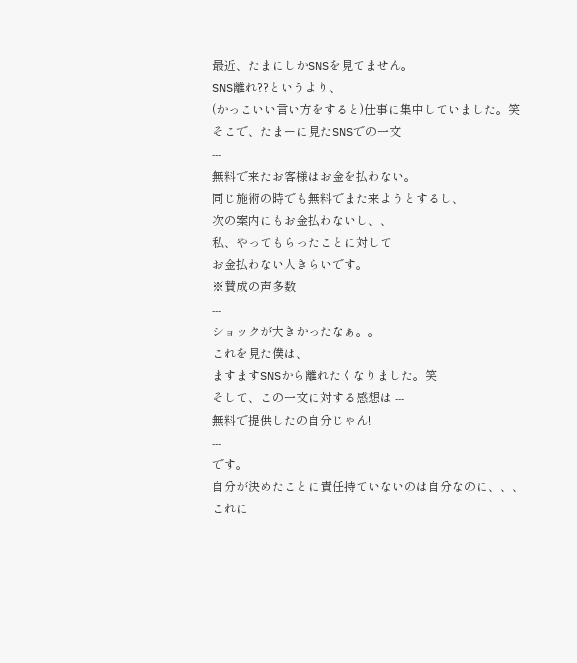最近、たまにしかSNSを見てません。
SNS離れ??というより、
(かっこいい言い方をすると)仕事に集中していました。笑
そこで、たまーに見たSNSでの一文
---
無料で来たお客様はお金を払わない。
同じ施術の時でも無料でまた来ようとするし、
次の案内にもお金払わないし、、
私、やってもらったことに対して
お金払わない人きらいです。
※賛成の声多数
---
ショックが大きかったなぁ。。
これを見た僕は、
ますますSNSから離れたくなりました。笑
そして、この一文に対する感想は ---
無料で提供したの自分じゃん!
---
です。
自分が決めたことに責任持ていないのは自分なのに、、、
これに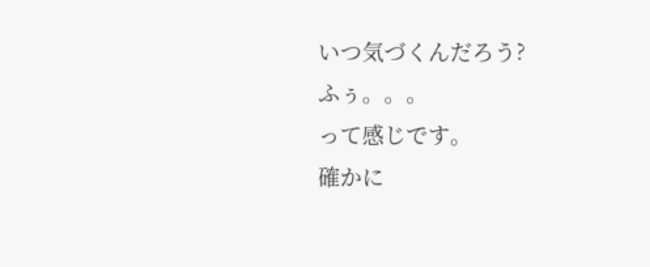いつ気づくんだろう?
ふぅ。。。
って感じです。
確かに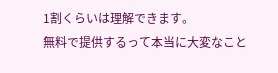1割くらいは理解できます。
無料で提供するって本当に大変なこと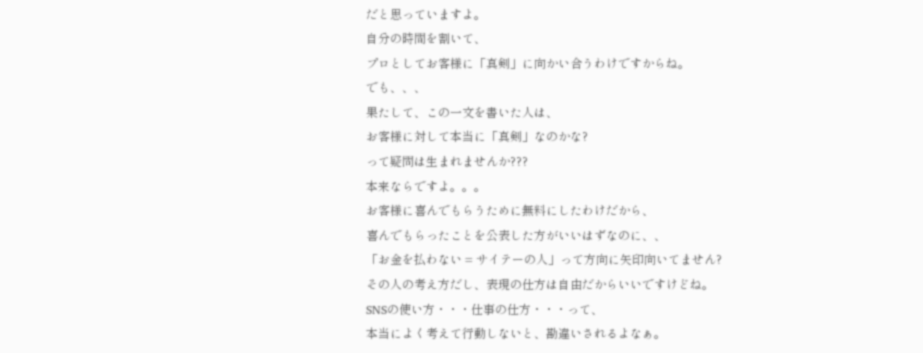だと思っていますよ。
自分の時間を割いて、
プロとしてお客様に「真剣」に向かい合うわけですからね。
でも、、、
果たして、この一文を書いた人は、
お客様に対して本当に「真剣」なのかな?
って疑問は生まれませんか???
本来ならですよ。。。
お客様に喜んでもらうために無料にしたわけだから、
喜んでもらったことを公表した方がいいはずなのに、、
「お金を払わない = サイテーの人」って方向に矢印向いてません?
その人の考え方だし、表現の仕方は自由だからいいですけどね。
SNSの使い方・・・仕事の仕方・・・って、
本当によく考えて行動しないと、勘違いされるよなぁ。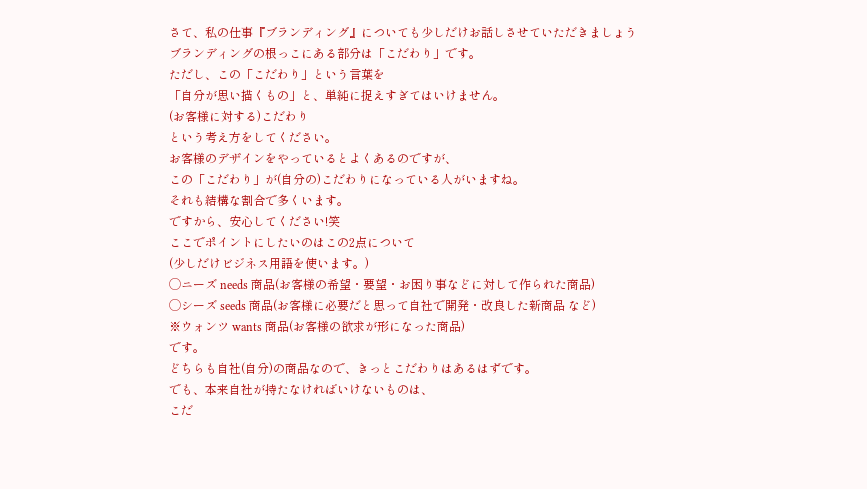さて、私の仕事『ブランディング』についても少しだけお話しさせていただきましょう
ブランディングの根っこにある部分は「こだわり」です。
ただし、この「こだわり」という言葉を
「自分が思い描くもの」と、単純に捉えすぎてはいけません。
(お客様に対する)こだわり
という考え方をしてください。
お客様のデザインをやっているとよくあるのですが、
この「こだわり」が(自分の)こだわりになっている人がいますね。
それも結構な割合で多くいます。
ですから、安心してください!笑
ここでポイントにしたいのはこの2点について
(少しだけビジネス用語を使います。)
◯ニーズ needs 商品(お客様の希望・要望・お困り事などに対して作られた商品)
◯シーズ seeds 商品(お客様に必要だと思って自社で開発・改良した新商品 など)
※ウォンツ wants 商品(お客様の欲求が形になった商品)
です。
どちらも自社(自分)の商品なので、きっとこだわりはあるはずです。
でも、本来自社が持たなければいけないものは、
こだ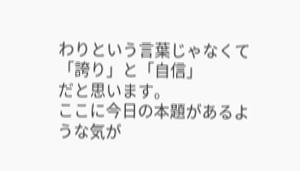わりという言葉じゃなくて
「誇り」と「自信」
だと思います。
ここに今日の本題があるような気が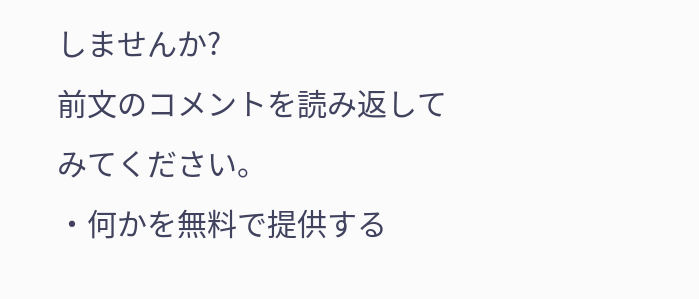しませんか?
前文のコメントを読み返してみてください。
・何かを無料で提供する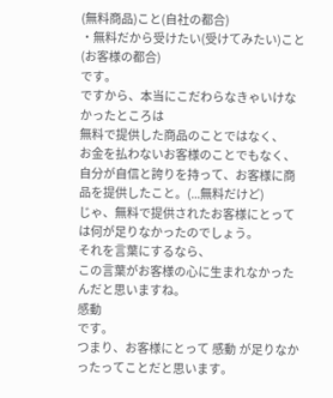(無料商品)こと(自社の都合)
・無料だから受けたい(受けてみたい)こと(お客様の都合)
です。
ですから、本当にこだわらなきゃいけなかったところは
無料で提供した商品のことではなく、
お金を払わないお客様のことでもなく、
自分が自信と誇りを持って、お客様に商品を提供したこと。(...無料だけど)
じゃ、無料で提供されたお客様にとっては何が足りなかったのでしょう。
それを言葉にするなら、
この言葉がお客様の心に生まれなかったんだと思いますね。
感動
です。
つまり、お客様にとって 感動 が足りなかったってことだと思います。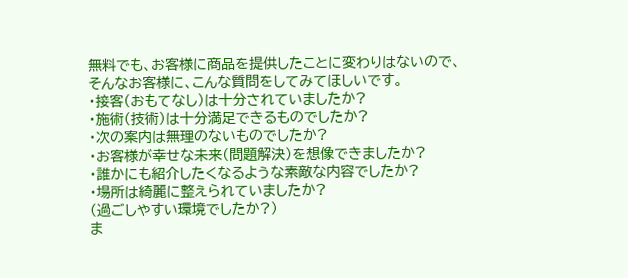無料でも、お客様に商品を提供したことに変わりはないので、
そんなお客様に、こんな質問をしてみてほしいです。
・接客(おもてなし)は十分されていましたか?
・施術(技術)は十分満足できるものでしたか?
・次の案内は無理のないものでしたか?
・お客様が幸せな未来(問題解決)を想像できましたか?
・誰かにも紹介したくなるような素敵な内容でしたか?
・場所は綺麗に整えられていましたか?
(過ごしやすい環境でしたか?)
ま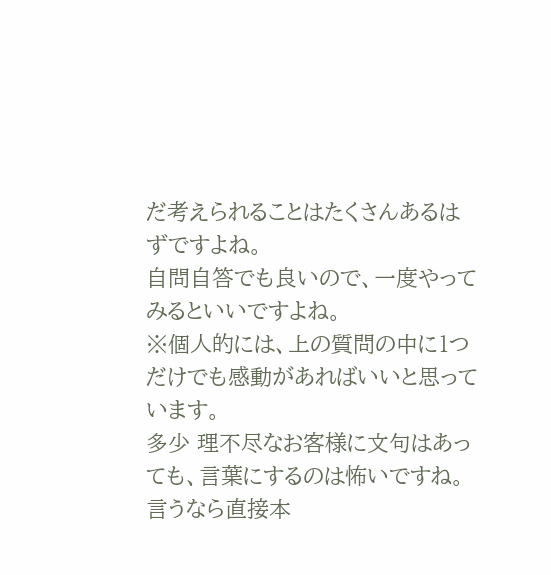だ考えられることはたくさんあるはずですよね。
自問自答でも良いので、一度やってみるといいですよね。
※個人的には、上の質問の中に1つだけでも感動があればいいと思っています。
多少 理不尽なお客様に文句はあっても、言葉にするのは怖いですね。
言うなら直接本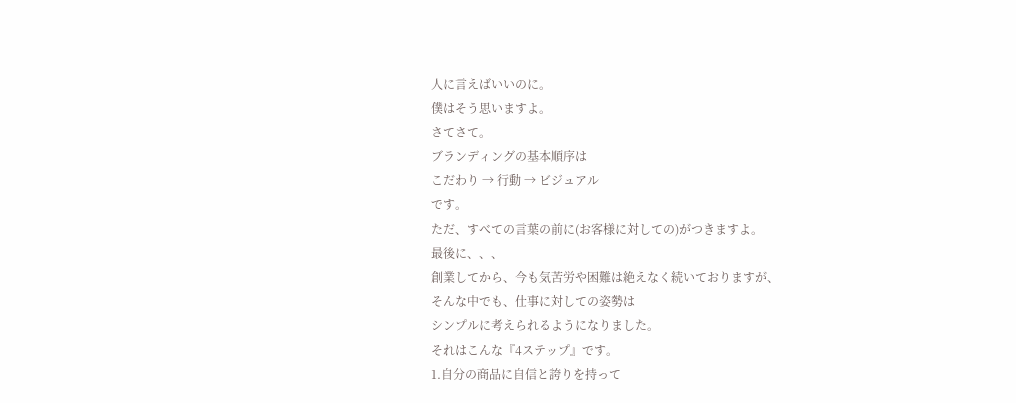人に言えばいいのに。
僕はそう思いますよ。
さてさて。
ブランディングの基本順序は
こだわり → 行動 → ビジュアル
です。
ただ、すべての言葉の前に(お客様に対しての)がつきますよ。
最後に、、、
創業してから、今も気苦労や困難は絶えなく続いておりますが、
そんな中でも、仕事に対しての姿勢は
シンプルに考えられるようになりました。
それはこんな『4ステップ』です。
1.自分の商品に自信と誇りを持って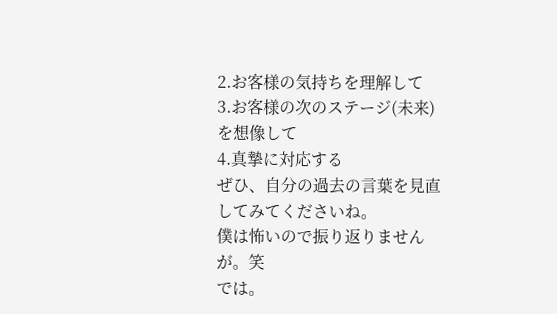2.お客様の気持ちを理解して
3.お客様の次のステージ(未来)を想像して
4.真摯に対応する
ぜひ、自分の過去の言葉を見直してみてくださいね。
僕は怖いので振り返りませんが。笑
では。